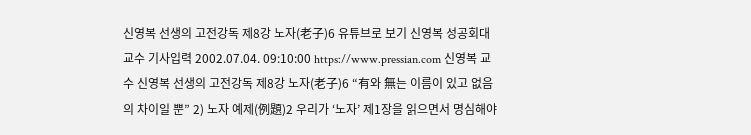신영복 선생의 고전강독 제8강 노자(老子)6 유튜브로 보기 신영복 성공회대 교수 기사입력 2002.07.04. 09:10:00 https://www.pressian.com 신영복 교수 신영복 선생의 고전강독 제8강 노자(老子)6 “有와 無는 이름이 있고 없음의 차이일 뿐” 2) 노자 예제(例題)2 우리가 ‘노자’ 제1장을 읽으면서 명심해야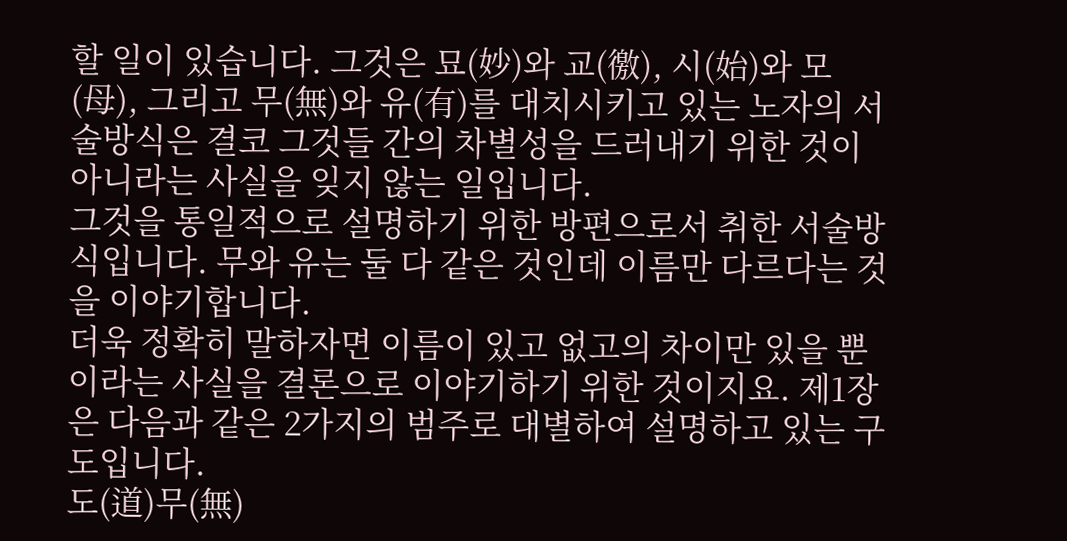할 일이 있습니다. 그것은 묘(妙)와 교(徼), 시(始)와 모(母), 그리고 무(無)와 유(有)를 대치시키고 있는 노자의 서술방식은 결코 그것들 간의 차별성을 드러내기 위한 것이 아니라는 사실을 잊지 않는 일입니다.
그것을 통일적으로 설명하기 위한 방편으로서 취한 서술방식입니다. 무와 유는 둘 다 같은 것인데 이름만 다르다는 것을 이야기합니다.
더욱 정확히 말하자면 이름이 있고 없고의 차이만 있을 뿐이라는 사실을 결론으로 이야기하기 위한 것이지요. 제1장은 다음과 같은 2가지의 범주로 대별하여 설명하고 있는 구도입니다.
도(道)무(無)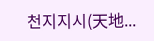천지지시(天地...